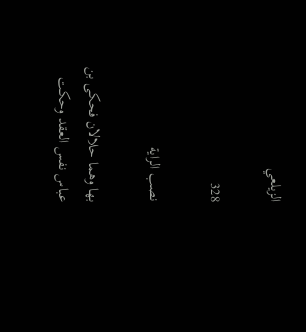الزيلعي

328

نصب الراية

بها وهما حلالان فحكى بن عباس نفس العقد وحكت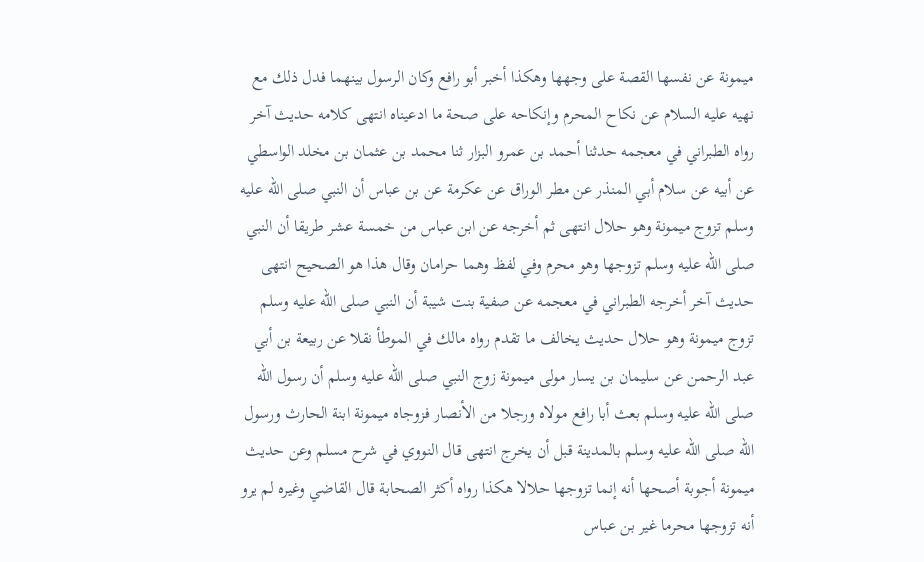ميمونة عن نفسها القصة على وجهها وهكذا أخبر أبو رافع وكان الرسول بينهما فدل ذلك مع نهيه عليه السلام عن نكاح المحرم وإنكاحه على صحة ما ادعيناه انتهى كلامه حديث آخر رواه الطبراني في معجمه حدثنا أحمد بن عمرو البزار ثنا محمد بن عثمان بن مخلد الواسطي عن أبيه عن سلام أبي المنذر عن مطر الوراق عن عكرمة عن بن عباس أن النبي صلى الله عليه وسلم تزوج ميمونة وهو حلال انتهى ثم أخرجه عن ابن عباس من خمسة عشر طريقا أن النبي صلى الله عليه وسلم تزوجها وهو محرم وفي لفظ وهما حرامان وقال هذا هو الصحيح انتهى حديث آخر أخرجه الطبراني في معجمه عن صفية بنت شيبة أن النبي صلى الله عليه وسلم تزوج ميمونة وهو حلال حديث يخالف ما تقدم رواه مالك في الموطأ نقلا عن ربيعة بن أبي عبد الرحمن عن سليمان بن يسار مولى ميمونة زوج النبي صلى الله عليه وسلم أن رسول الله صلى الله عليه وسلم بعث أبا رافع مولاه ورجلا من الأنصار فزوجاه ميمونة ابنة الحارث ورسول الله صلى الله عليه وسلم بالمدينة قبل أن يخرج انتهى قال النووي في شرح مسلم وعن حديث ميمونة أجوبة أصحها أنه إنما تزوجها حلالا هكذا رواه أكثر الصحابة قال القاضي وغيره لم يرو أنه تزوجها محرما غير بن عباس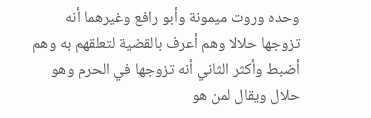وحده وروت ميمونة وأبو رافع وغيرهما أنه تزوجها حلالا وهم أعرف بالقضية لتعلقهم به وهم أضبط وأكثر الثاني أنه تزوجها في الحرم وهو حلال ويقال لمن هو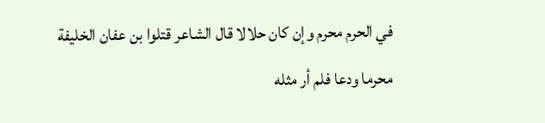في الحرم محرم وإن كان حلالا قال الشاعر قتلوا بن عفان الخليفة محرما ودعا فلم أر مثله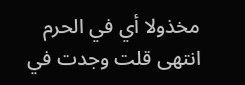مخذولا أي في الحرم انتهى قلت وجدت في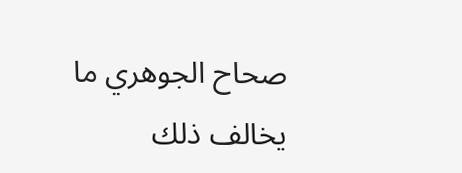صحاح الجوهري ما يخالف ذلك